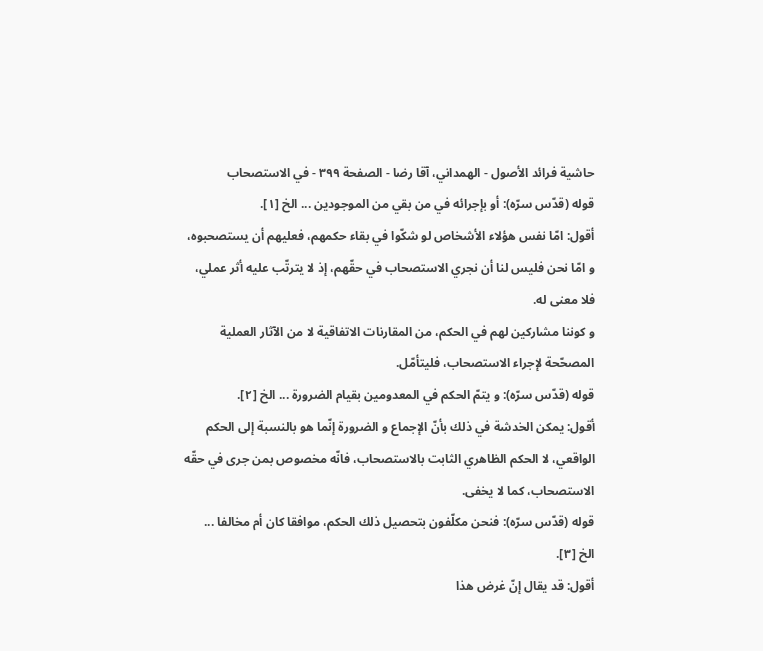حاشية فرائد الأصول - الهمداني، آقا رضا - الصفحة ٣٩٩ - في الاستصحاب
قوله (قدّس سرّه): أو بإجرائه في من بقي من الموجودين ... الخ [١].
أقول: امّا نفس هؤلاء الأشخاص لو شكّوا في بقاء حكمهم، فعليهم أن يستصحبوه، و امّا نحن فليس لنا أن نجري الاستصحاب في حقّهم، إذ لا يترتّب عليه أثر عملي، فلا معنى له.
و كوننا مشاركين لهم في الحكم، من المقارنات الاتفاقية لا من الآثار العملية المصحّحة لإجراء الاستصحاب، فليتأمّل.
قوله (قدّس سرّه): و يتمّ الحكم في المعدومين بقيام الضرورة ... الخ [٢].
أقول: يمكن الخدشة في ذلك بأنّ الإجماع و الضرورة إنّما هو بالنسبة إلى الحكم الواقعي، لا الحكم الظاهري الثابت بالاستصحاب، فانّه مخصوص بمن جرى في حقّه الاستصحاب، كما لا يخفى.
قوله (قدّس سرّه): فنحن مكلّفون بتحصيل ذلك الحكم، موافقا كان أم مخالفا ...
الخ [٣].
أقول: قد يقال إنّ غرض هذا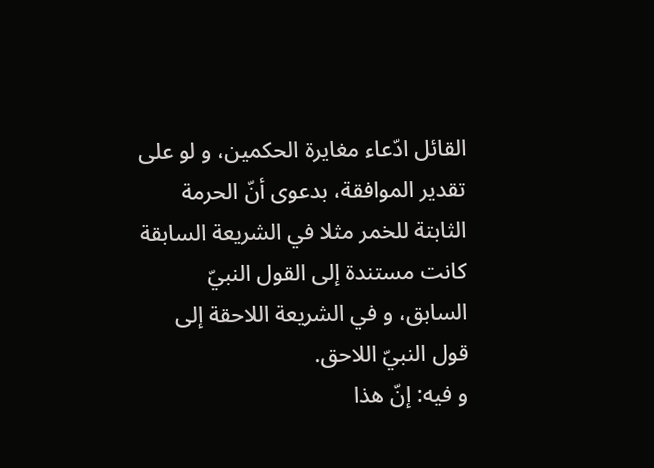القائل ادّعاء مغايرة الحكمين، و لو على تقدير الموافقة، بدعوى أنّ الحرمة الثابتة للخمر مثلا في الشريعة السابقة كانت مستندة إلى القول النبيّ السابق، و في الشريعة اللاحقة إلى قول النبيّ اللاحق.
و فيه: إنّ هذا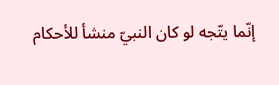إنّما يتّجه لو كان النبيّ منشأ للأحكام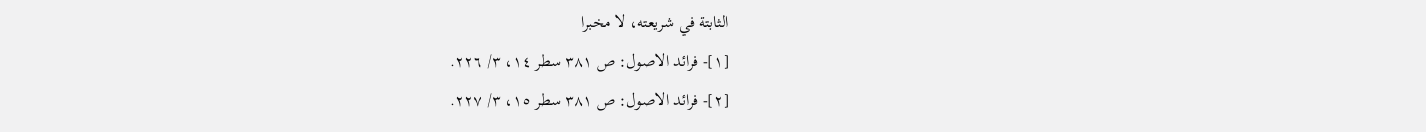الثابتة في شريعته، لا مخبرا
[١]- فرائد الاصول: ص ٣٨١ سطر ١٤، ٣/ ٢٢٦.
[٢]- فرائد الاصول: ص ٣٨١ سطر ١٥، ٣/ ٢٢٧.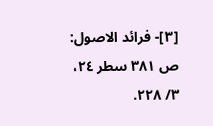[٣]- فرائد الاصول: ص ٣٨١ سطر ٢٤، ٣/ ٢٢٨.